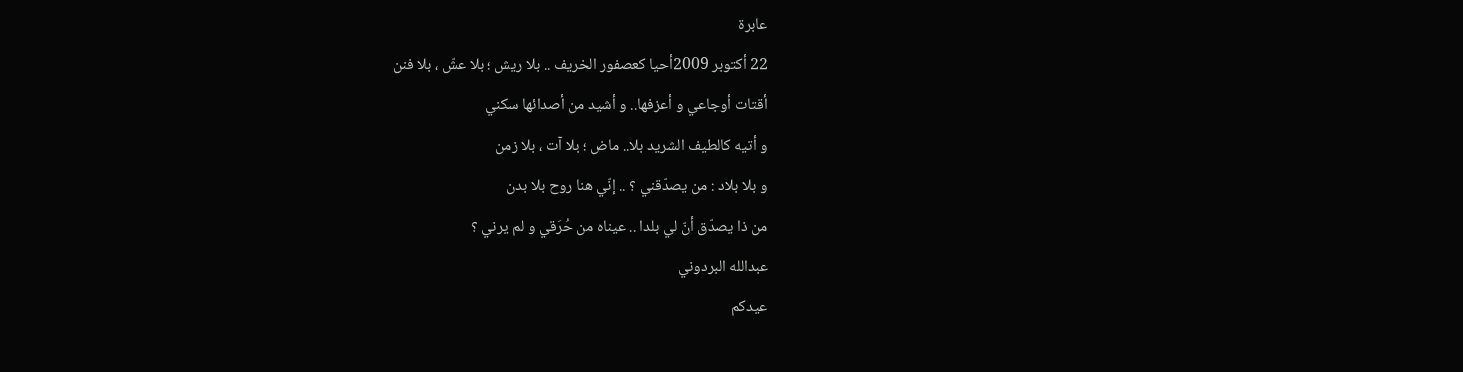عابرة
22 أكتوبر 2009أحيا كعصفور الخريف .. بلا ريش ؛ بلا عشّ ، بلا فنن
أقتات أوجاعي و أعزفها.. و أشيد من أصدائها سكني
و أتيه كالطيف الشريد بلا.. ماض ؛ بلا آت ، بلا زمن
و بلا بلاد : من يصدّقني ؟ .. إنّي هنا روح بلا بدن
من ذا يصدّق أنّ لي بلدا .. عيناه من حُرَقي و لم يرني ؟
عبدالله البردوني
عيدكم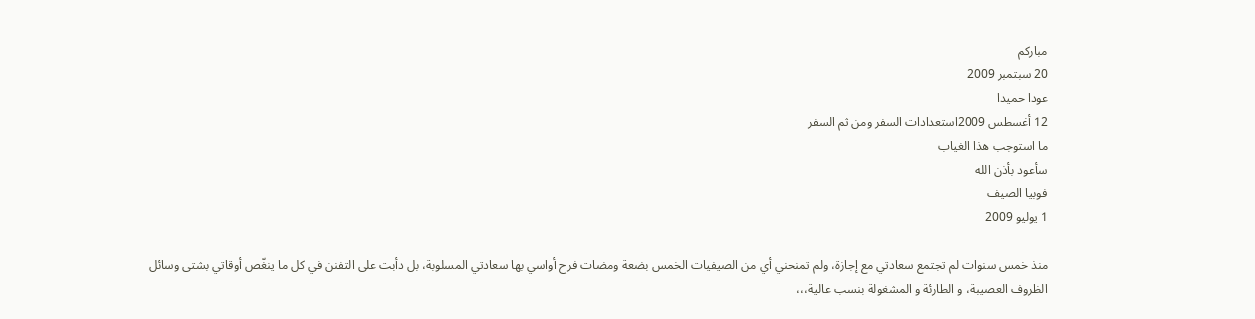مباركم
20 سبتمبر 2009
عودا حميدا
12 أغسطس 2009استعدادات السفر ومن ثم السفر
ما استوجب هذا الغياب
سأعود بأذن الله
فوبيا الصيف
1 يوليو 2009

منذ خمس سنوات لم تجتمع سعادتي مع إجازة، ولم تمنحني أي من الصيفيات الخمس بضعة ومضات فرح أواسي بها سعادتي المسلوبة، بل دأبت على التفنن في كل ما ينغّص أوقاتي بشتى وسائل الظروف العصيبة، و الطارئة و المشغولة بنسب عالية،،،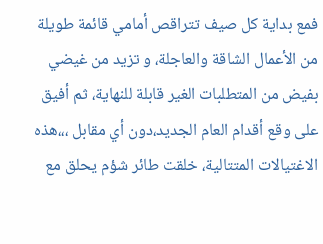فمع بداية كل صيف تتراقص أمامي قائمة طويلة من الأعمال الشاقة والعاجلة، و تزيد من غيضي بفيض من المتطلبات الغير قابلة للنهاية، ثم أفيق على وقع أقدام العام الجديد،دون أي مقابل ،،،هذه الاغتيالات المتتالية، خلقت طائر شؤم يحلق مع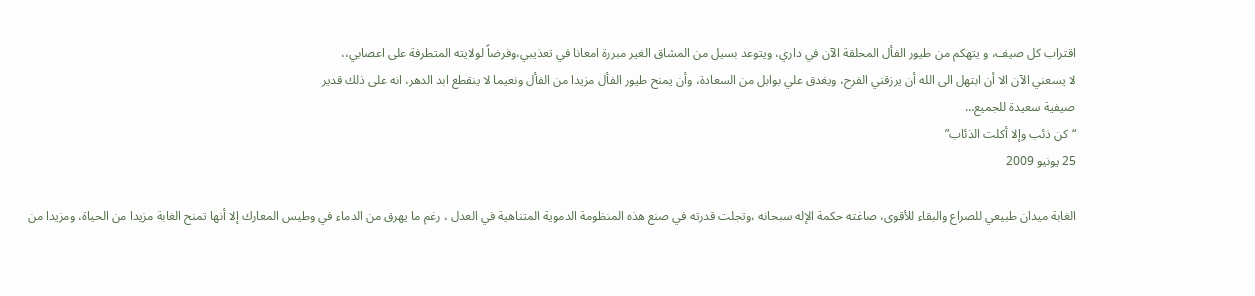اقتراب كل صيف، و يتهكم من طيور الفأل المحلقة الآن في داري، ويتوعد بسيل من المشاق الغير مبررة امعانا في تعذيبي،وفرضاً لولايته المتطرفة على اعصابي،،
لا يسعني الآن الا أن ابتهل الى الله أن يرزقني الفرح، ويغدق علي بوابل من السعادة، وأن يمنح طيور الفأل مزيدا من الفأل ونعيما لا ينقطع ابد الدهر، انه على ذلك قدير
صيفية سعيدة للجميع…
“كن ذئب وإلا أكلت الذئاب”
25 يونيو 2009

الغابة ميدان طبيعي للصراع والبقاء للأقوى، صاغته حكمة الإله سبحانه ،وتجلت قدرته في صنع هذه المنظومة الدموية المتناهية في العدل ، رغم ما يهرق من الدماء في وطيس المعارك إلا أنها تمنح الغابة مزيدا من الحياة، ومزيدا من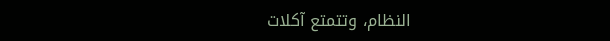النظام، وتتمتع آكلات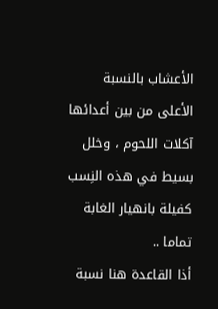الأعشاب بالنسبة الأعلى من بين أعدائها آكلات اللحوم ، وخلل بسيط في هذه النِسب كفيلة بانهيار الغابة تماما ..
أذا القاعدة هنا نسبة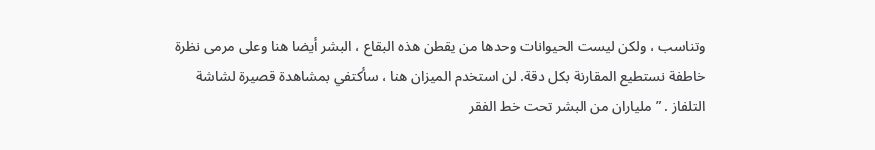وتناسب ، ولكن ليست الحيوانات وحدها من يقطن هذه البقاع ، البشر أيضا هنا وعلى مرمى نظرة خاطفة نستطيع المقارنة بكل دقة. لن استخدم الميزان هنا ، سأكتفي بمشاهدة قصيرة لشاشة التلفاز . ” ملياران من البشر تحت خط الفقر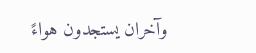وآخران يستجدون هواءً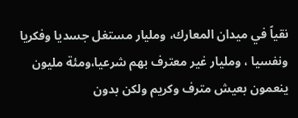نقياً في ميدان المعارك، ومليار مستغل جسديا وفكريا ونفسيا ، ومليار غير معترف بهم شرعيا،ومئة مليون ينعمون بعيش مترف وكريم ولكن بدون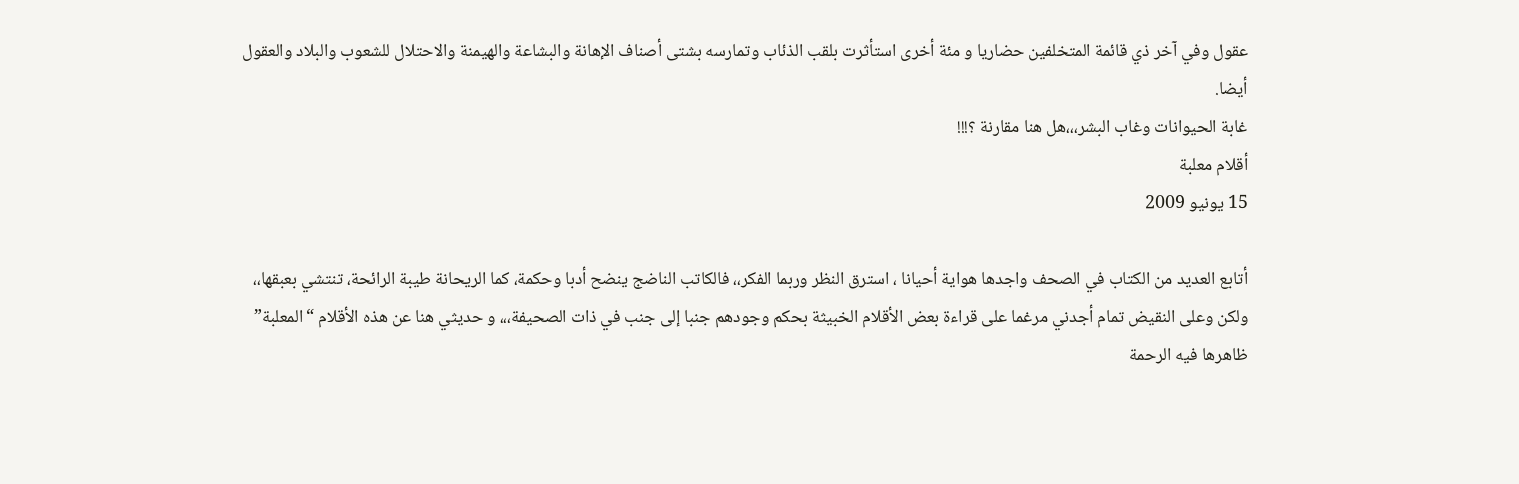عقول وفي آخر ذي قائمة المتخلفين حضاريا و مئة أخرى استأثرت بلقب الذئاب وتمارسه بشتى أصناف الإهانة والبشاعة والهيمنة والاحتلال للشعوب والبلاد والعقول أيضا.
غابة الحيوانات وغاب البشر،،،هل هنا مقارنة ؟!!!
أقلام معلبة
15 يونيو 2009

أتابع العديد من الكتاب في الصحف واجدها هواية أحيانا ، استرق النظر وربما الفكر،، فالكاتب الناضج ينضح أدبا وحكمة، كما الريحانة طيبة الرائحة، تنتشي بعبقها،، ولكن وعلى النقيض تمام أجدني مرغما على قراءة بعض الأقلام الخبيثة بحكم وجودهم جنبا إلى جنب في ذات الصحيفة،،، و حديثي هنا عن هذه الأقلام “المعلبة” ظاهرها فيه الرحمة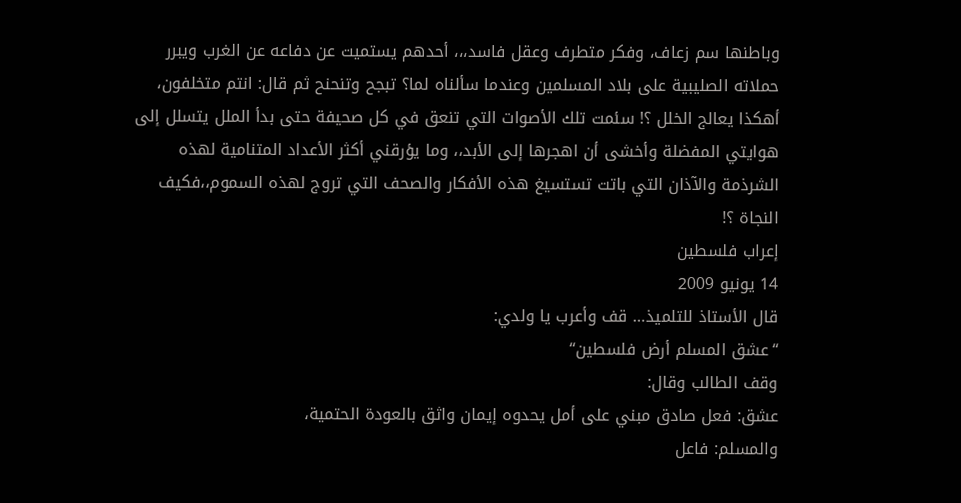وباطنها سم زعاف، وفكر متطرف وعقل فاسد،،، أحدهم يستميت عن دفاعه عن الغرب ويبرر حملاته الصليبية على بلاد المسلمين وعندما سألناه لما؟ تبجح وتنحنح ثم قال: انتم متخلفون، أهكذا يعالج الخلل ؟! سئمت تلك الأصوات التي تنعق في كل صحيفة حتى بدأ الملل يتسلل إلى هوايتي المفضلة وأخشى أن اهجرها إلى الأبد،، وما يؤرقني أكثر الأعداد المتنامية لهذه الشرذمة والآذان التي باتت تستسيغ هذه الأفكار والصحف التي تروج لهذه السموم،،فكيف النجاة ؟!
إعراب فلسطين
14 يونيو 2009
قال الأستاذ للتلميذ… قف وأعرب يا ولدي:
“عشق المسلم أرض فلسطين“
وقف الطالب وقال:
عشق: فعل صادق مبني على أمل يحدوه إيمان واثق بالعودة الحتمية،
والمسلم: فاعل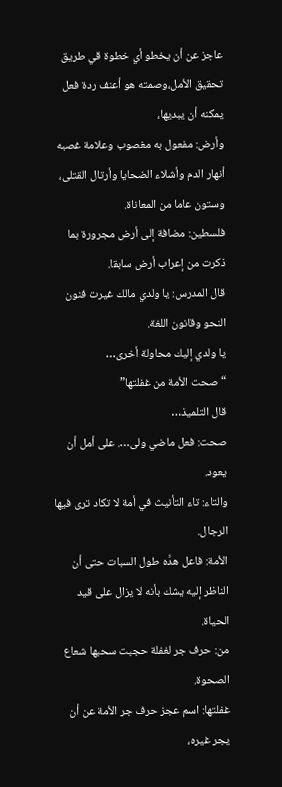عاجز عن أن يخطو أي خطوة قي طريق تحقيق الأمل،وصمته هو أعنف ردة فعل يمكنه أن يبديها،
وأرض: مفعول به مغصوب وعلامة غصبه أنهار الدم وأشلاء الضحايا وأرتال القتلى، وستون عاما من المعاناة.
فلسطين: مضافة إلى أرض مجرورة بما ذكرت من إعراب أرض سابقا.
قال المدرس: يا ولدي مالك غيرت فنون النحو وقانون اللغة.
يا ولدي إليك محاولة أخرى…
“صحت الأمة من غفلتها”
قال التلميذ…
صحت: فعل ماضي ولى…. على أمل أن يعود.
والتاء: تاء التأنيث في أمة لا تكاد ترى فيها الرجال.
الأمة: فاعل هدَّه طول السبات حتى أن الناظر إليه يشك بأنه لا يزال على قيد الحياة.
من: حرف جر لغفلة حجبت سحبها شعاع الصحوة.
غفلتها: اسم عجز حرف جر الأمة عن أن يجر غيره،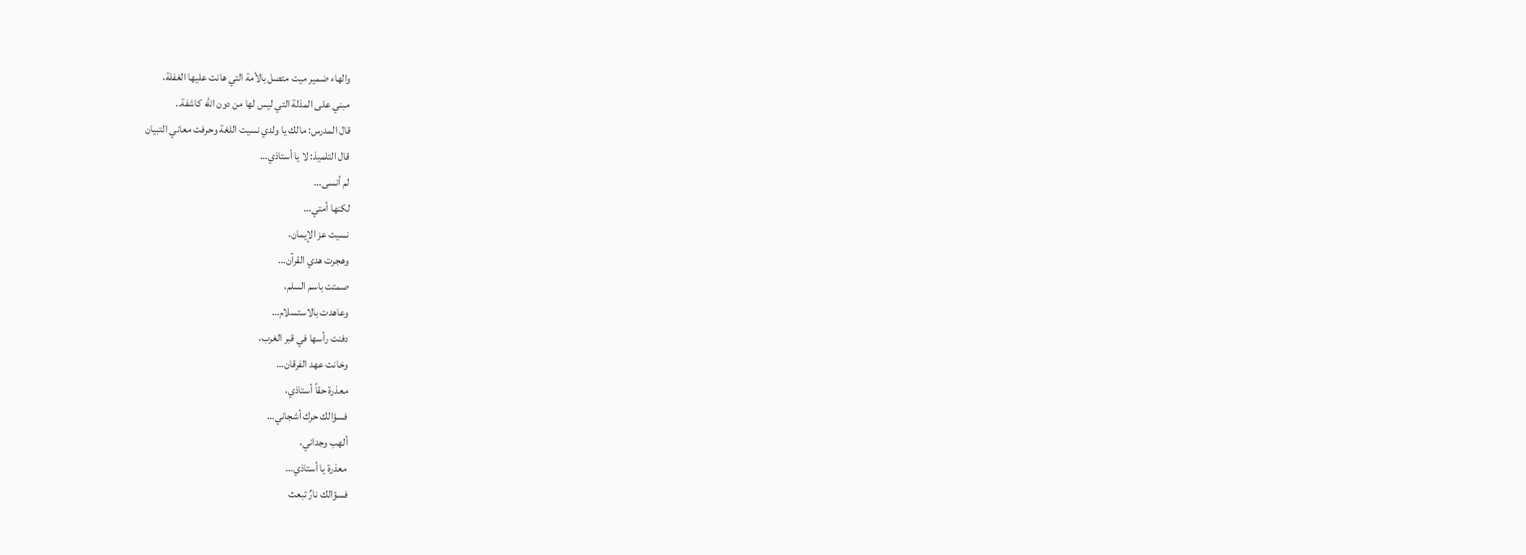والهاء ضمير ميت متصل بالأمة التي هانت عليها الغفلة،
مبني على المذلة التي ليس لها من دون الله كاشفة..
قال المدرس: مالك يا ولدي نسيت اللغة وحرفت معاني التبيان
قال التلميذ: لا يا أستاذي…
لم أنسى…
لكنها أمتي…
نسيت عز الإيمان،
وهجرت هدي القرآن…
صمتت باسم السلم،
وعاهدت بالاستسلام…
دفنت رأسها في قبر الغرب،
وخانت عهد الفرقان…
معذرة حقاً أستاذي،
فسؤالك حرك أشجاني…
ألهب وجداني،
معذرة يا أستاذي…
فسؤالك نارٌ تبعث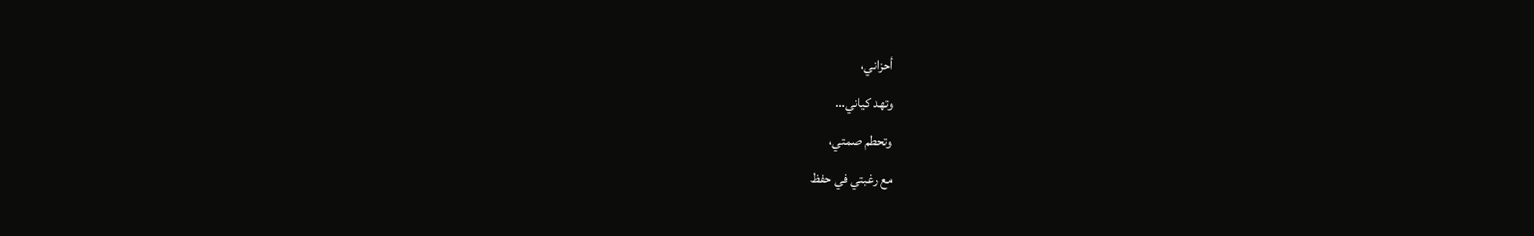أحزاني،
وتهد كياني…
وتحطم صمتي،
مع رغبتي في حفظ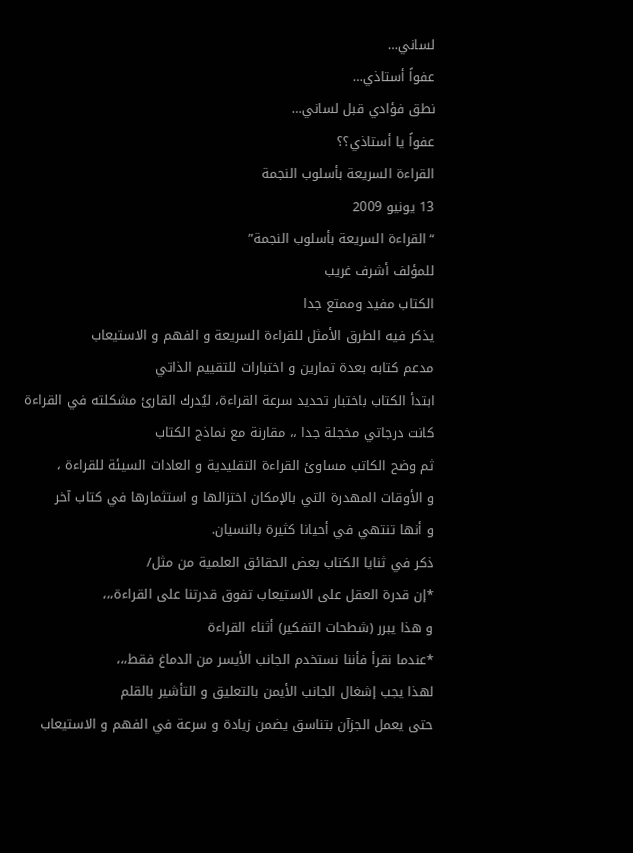لساني…
عفواً أستاذي…
نطق فؤادي قبل لساني…
عفواً يا أستاذي؟؟
القراءة السريعة بأسلوب النجمة
13 يونيو 2009
“القراءة السريعة بأسلوب النجمة”
للمؤلف أشرف غريب
الكتاب مفيد وممتع جدا
يذكر فيه الطرق الأمثل للقراءة السريعة و الفهم و الاستيعاب
مدعم كتابه بعدة تمارين و اختبارات للتقييم الذاتي
ابتدأ الكتاب باختبار تحديد سرعة القراءة، ليُدرك القارئ مشكلته في القراءة
كانت درجاتي مخجلة جدا ،، مقارنة مع نماذج الكتاب
ثم وضح الكاتب مساوئ القراءة التقليدية و العادات السيئة للقراءة ،
و الأوقات المهدرة التي بالإمكان اختزالها و استثمارها في كتاب آخر
و أنها تنتهي في أحيانا كثيرة بالنسيان.
ذكر في ثنايا الكتاب بعض الحقائق العلمية من مثل/
*إن قدرة العقل على الاستيعاب تفوق قدرتنا على القراءة،،،
و هذا يبرر (شطحات التفكير) أثناء القراءة
*عندما نقرأ فأننا نستخدم الجانب الأيسر من الدماغ فقط،،،
لهذا يجب إشغال الجانب الأيمن بالتعليق و التأشير بالقلم
حتى يعمل الجزآن بتناسق يضمن زيادة و سرعة في الفهم و الاستيعاب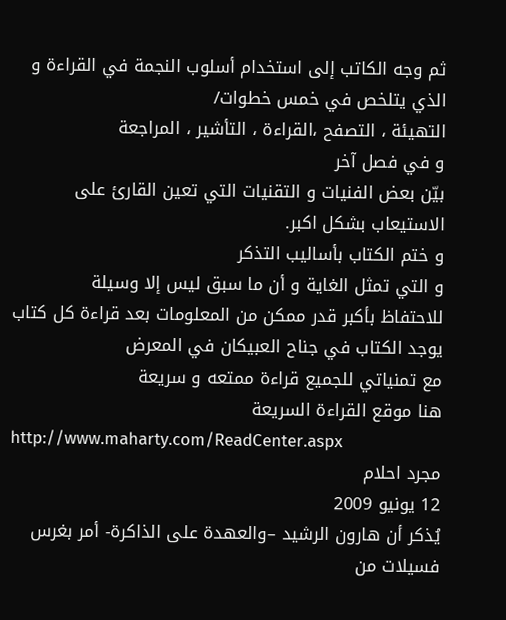ثم وجه الكاتب إلى استخدام أسلوب النجمة في القراءة و الذي يتلخص في خمس خطوات/
التهيئة ، التصفح ،القراءة ، التأشير ، المراجعة
و في فصل آخر
بيّن بعض الفنيات و التقنيات التي تعين القارئ على الاستيعاب بشكل اكبر.
و ختم الكتاب بأساليب التذكر
و التي تمثل الغاية و أن ما سبق ليس إلا وسيلة
للاحتفاظ بأكبر قدر ممكن من المعلومات بعد قراءة كل كتاب
يوجد الكتاب في جناح العبيكان في المعرض
مع تمنياتي للجميع قراءة ممتعه و سريعة
هنا موقع القراءة السريعة
http://www.maharty.com/ReadCenter.aspx
مجرد احلام
12 يونيو 2009
يُذكر أن هارون الرشيد –والعهدة على الذاكرة- أمر بغرس فسيلات من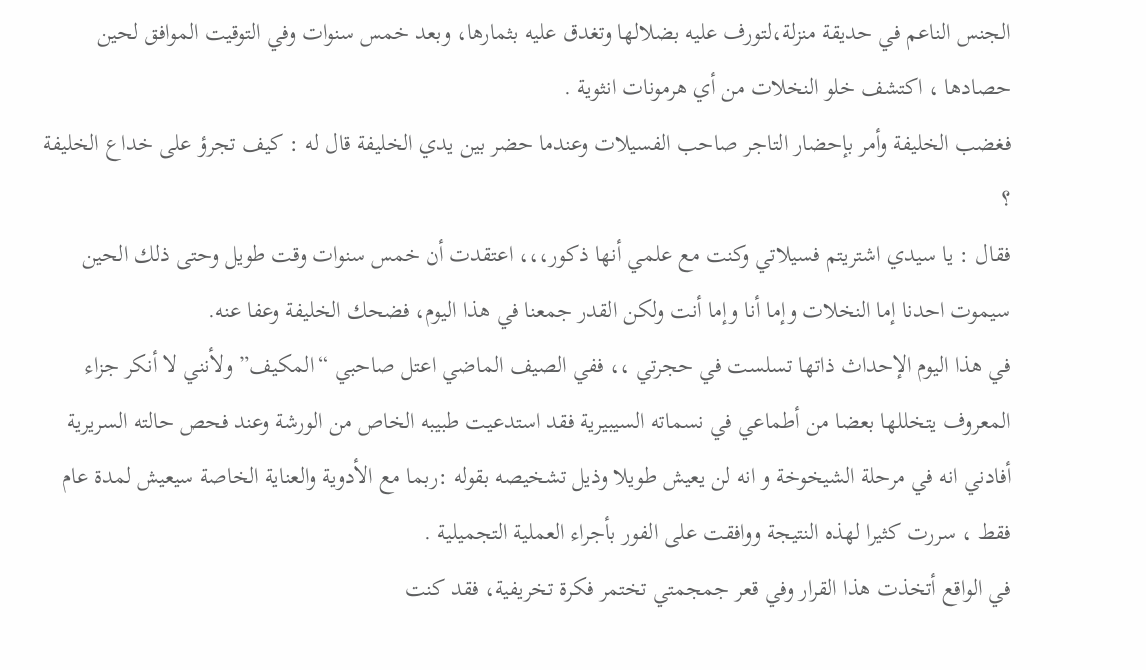الجنس الناعم في حديقة منزلة،لتورف عليه بضلالها وتغدق عليه بثمارها، وبعد خمس سنوات وفي التوقيت الموافق لحين حصادها ، اكتشف خلو النخلات من أي هرمونات انثوية .
فغضب الخليفة وأمر بإحضار التاجر صاحب الفسيلات وعندما حضر بين يدي الخليفة قال له : كيف تجرؤ على خداع الخليفة ؟
فقال : يا سيدي اشتريتم فسيلاتي وكنت مع علمي أنها ذكور،،، اعتقدت أن خمس سنوات وقت طويل وحتى ذلك الحين سيموت احدنا إما النخلات وإما أنا وإما أنت ولكن القدر جمعنا في هذا اليوم، فضحك الخليفة وعفا عنه.
في هذا اليوم الإحداث ذاتها تسلست في حجرتي ،، ففي الصيف الماضي اعتل صاحبي “المكيف” ولأنني لا أنكر جزاء المعروف يتخللها بعضا من أطماعي في نسماته السيبيرية فقد استدعيت طبيبه الخاص من الورشة وعند فحص حالته السريرية أفادني انه في مرحلة الشيخوخة و انه لن يعيش طويلا وذيل تشخيصه بقوله :ربما مع الأدوية والعناية الخاصة سيعيش لمدة عام فقط ، سررت كثيرا لهذه النتيجة ووافقت على الفور بأجراء العملية التجميلية .
في الواقع أتخذت هذا القرار وفي قعر جمجمتي تختمر فكرة تخريفية، فقد كنت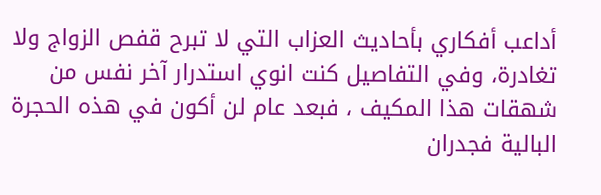أداعب أفكاري بأحاديث العزاب التي لا تبرح قفص الزواج ولا تغادرة، وفي التفاصيل كنت انوي استدرار آخر نفس من شهقات هذا المكيف ، فبعد عام لن أكون في هذه الحجرة البالية فجدران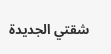شقتي الجديدة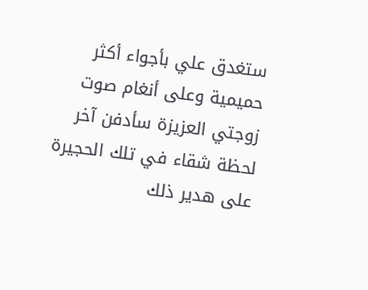ستغدق علي بأجواء أكثر حميمية وعلى أنغام صوت زوجتي العزيزة سأدفن آخر لحظة شقاء في تلك الحجيرة على هدير ذلك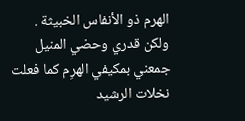الهرم ذو الأنفاس الخبيثة .
ولكن قدري وحضي المنيل جمعني بمكيفي الهرِم كما فعلت نخلات الرشيد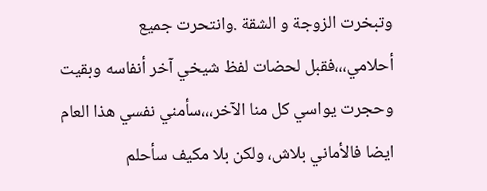وتبخرت الزوجة و الشقة .وانتحرت جميع أحلامي،،،فقبل لحضات لفظ شيخي آخر أنفاسه وبقيت وحجرت يواسي كل منا الآخر،،،سأمني نفسي هذا العام ايضا فالأماني بلاش، ولكن بلا مكيف سأحلم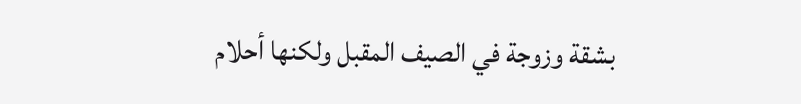بشقة وزوجة في الصيف المقبل ولكنها أحلام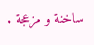ساخنة و مزعجة .